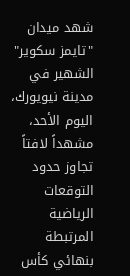شهد ميدان "تايمز سكوير" الشهير في مدينة نيويورك، اليوم الأحد، مشهداً لافتاً تجاوز حدود التوقعات الرياضية المرتبطة بنهائي كأس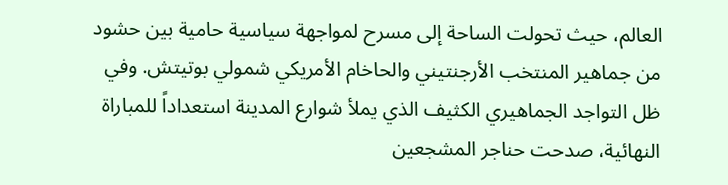العالم، حيث تحولت الساحة إلى مسرح لمواجهة سياسية حامية بين حشود من جماهير المنتخب الأرجنتيني والحاخام الأمريكي شمولي بوتيتش. وفي ظل التواجد الجماهيري الكثيف الذي يملأ شوارع المدينة استعداداً للمباراة النهائية، صدحت حناجر المشجعين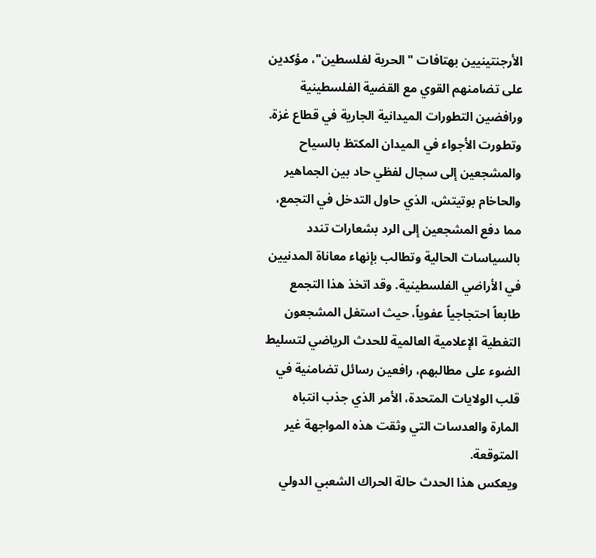الأرجنتينيين بهتافات "الحرية لفلسطين"، مؤكدين على تضامنهم القوي مع القضية الفلسطينية ورافضين التطورات الميدانية الجارية في قطاع غزة.
وتطورت الأجواء في الميدان المكتظ بالسياح والمشجعين إلى سجال لفظي حاد بين الجماهير والحاخام بوتيتش، الذي حاول التدخل في التجمع، مما دفع المشجعين إلى الرد بشعارات تندد بالسياسات الحالية وتطالب بإنهاء معاناة المدنيين في الأراضي الفلسطينية. وقد اتخذ هذا التجمع طابعاً احتجاجياً عفوياً، حيث استغل المشجعون التغطية الإعلامية العالمية للحدث الرياضي لتسليط الضوء على مطالبهم، رافعين رسائل تضامنية في قلب الولايات المتحدة، الأمر الذي جذب انتباه المارة والعدسات التي وثقت هذه المواجهة غير المتوقعة.
ويعكس هذا الحدث حالة الحراك الشعبي الدولي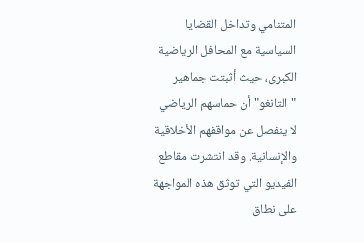المتنامي وتداخل القضايا السياسية مع المحافل الرياضية الكبرى، حيث أثبتت جماهير "التانغو" أن حماسهم الرياضي لا ينفصل عن مواقفهم الأخلاقية والإنسانية. وقد انتشرت مقاطع الفيديو التي توثق هذه المواجهة على نطاق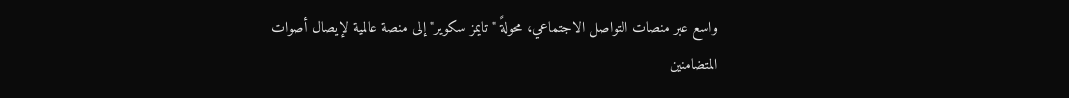واسع عبر منصات التواصل الاجتماعي، محولةً "تايمز سكوير" إلى منصة عالمية لإيصال أصوات المتضامنين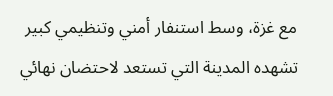مع غزة، وسط استنفار أمني وتنظيمي كبير تشهده المدينة التي تستعد لاحتضان نهائي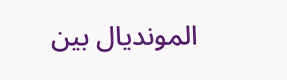المونديال بين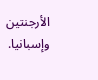الأرجنتين وإسبانيا.